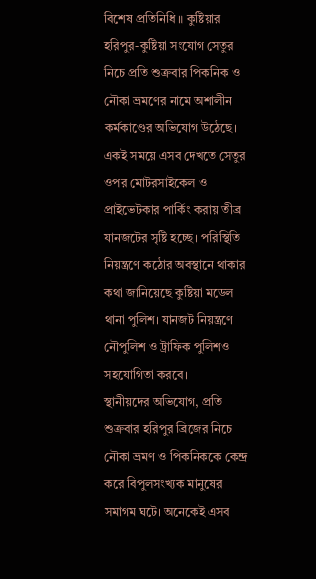বিশেষ প্রতিনিধি ॥ কুষ্টিয়ার হরিপুর-কুষ্টিয়া সংযোগ সেতুর নিচে প্রতি শুক্রবার পিকনিক ও নৌকা ভ্রমণের নামে অশালীন কর্মকাণ্ডের অভিযোগ উঠেছে। একই সময়ে এসব দেখতে সেতুর ওপর মোটরসাইকেল ও প্রাইভেটকার পার্কিং করায় তীব্র যানজটের সৃষ্টি হচ্ছে। পরিস্থিতি নিয়ন্ত্রণে কঠোর অবস্থানে থাকার কথা জানিয়েছে কুষ্টিয়া মডেল থানা পুলিশ। যানজট নিয়ন্ত্রণে নৌপুলিশ ও ট্রাফিক পুলিশও সহযোগিতা করবে।
স্থানীয়দের অভিযোগ, প্রতি শুক্রবার হরিপুর ব্রিজের নিচে নৌকা ভ্রমণ ও পিকনিককে কেন্দ্র করে বিপুলসংখ্যক মানুষের সমাগম ঘটে। অনেকেই এসব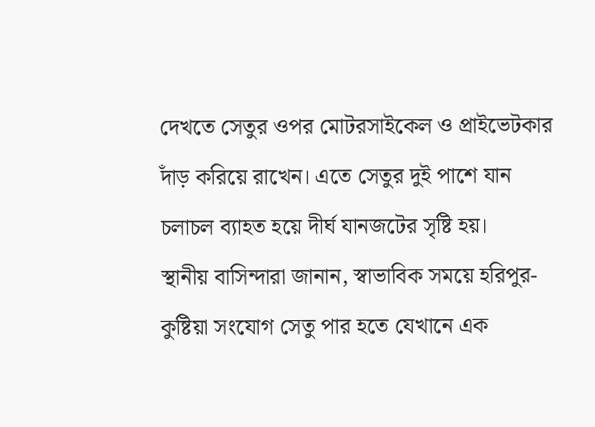দেখতে সেতুর ওপর মোটরসাইকেল ও প্রাইভেটকার দাঁড় করিয়ে রাখেন। এতে সেতুর দুই পাশে যান চলাচল ব্যাহত হয়ে দীর্ঘ যানজটের সৃষ্টি হয়।
স্থানীয় বাসিন্দারা জানান, স্বাভাবিক সময়ে হরিপুর-কুষ্টিয়া সংযোগ সেতু পার হতে যেখানে এক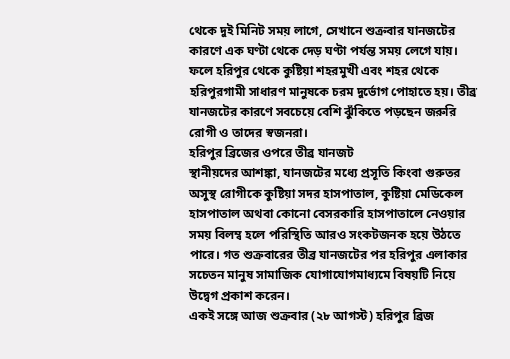থেকে দুই মিনিট সময় লাগে, সেখানে শুক্রবার যানজটের কারণে এক ঘণ্টা থেকে দেড় ঘণ্টা পর্যন্ত সময় লেগে যায়। ফলে হরিপুর থেকে কুষ্টিয়া শহরমুখী এবং শহর থেকে হরিপুরগামী সাধারণ মানুষকে চরম দুর্ভোগ পোহাতে হয়। তীব্র যানজটের কারণে সবচেয়ে বেশি ঝুঁকিতে পড়ছেন জরুরি রোগী ও তাদের স্বজনরা।
হরিপুর ব্রিজের ওপরে তীব্র যানজট
স্থানীয়দের আশঙ্কা, যানজটের মধ্যে প্রসূতি কিংবা গুরুতর অসুস্থ রোগীকে কুষ্টিয়া সদর হাসপাতাল, কুষ্টিয়া মেডিকেল হাসপাতাল অথবা কোনো বেসরকারি হাসপাতালে নেওয়ার সময় বিলম্ব হলে পরিস্থিতি আরও সংকটজনক হয়ে উঠতে পারে। গত শুক্রবারের তীব্র যানজটের পর হরিপুর এলাকার সচেতন মানুষ সামাজিক যোগাযোগমাধ্যমে বিষয়টি নিয়ে উদ্বেগ প্রকাশ করেন।
একই সঙ্গে আজ শুক্রবার (২৮ আগস্ট) হরিপুর ব্রিজ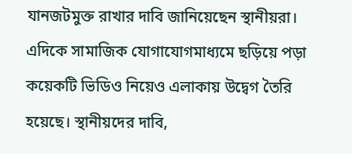যানজটমুক্ত রাখার দাবি জানিয়েছেন স্থানীয়রা। এদিকে সামাজিক যোগাযোগমাধ্যমে ছড়িয়ে পড়া কয়েকটি ভিডিও নিয়েও এলাকায় উদ্বেগ তৈরি হয়েছে। স্থানীয়দের দাবি,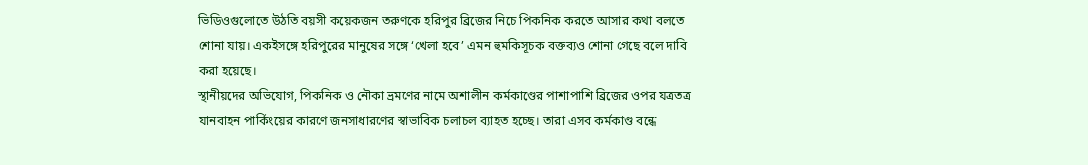ভিডিওগুলোতে উঠতি বয়সী কয়েকজন তরুণকে হরিপুর ব্রিজের নিচে পিকনিক করতে আসার কথা বলতে শোনা যায়। একইসঙ্গে হরিপুরের মানুষের সঙ্গে ‘খেলা হবে’ এমন হুমকিসূচক বক্তব্যও শোনা গেছে বলে দাবি করা হয়েছে।
স্থানীয়দের অভিযোগ, পিকনিক ও নৌকা ভ্রমণের নামে অশালীন কর্মকাণ্ডের পাশাপাশি ব্রিজের ওপর যত্রতত্র যানবাহন পার্কিংয়ের কারণে জনসাধারণের স্বাভাবিক চলাচল ব্যাহত হচ্ছে। তারা এসব কর্মকাণ্ড বন্ধে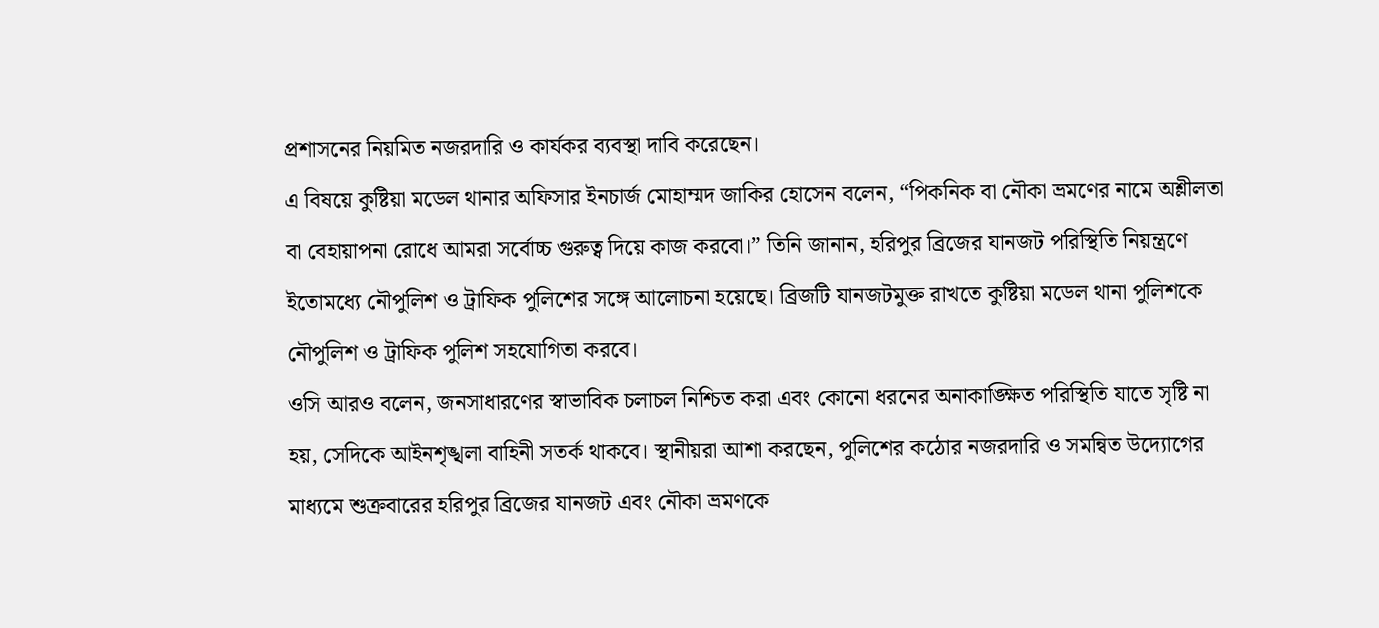প্রশাসনের নিয়মিত নজরদারি ও কার্যকর ব্যবস্থা দাবি করেছেন।
এ বিষয়ে কুষ্টিয়া মডেল থানার অফিসার ইনচার্জ মোহাম্মদ জাকির হোসেন বলেন, “পিকনিক বা নৌকা ভ্রমণের নামে অশ্লীলতা বা বেহায়াপনা রোধে আমরা সর্বোচ্চ গুরুত্ব দিয়ে কাজ করবো।” তিনি জানান, হরিপুর ব্রিজের যানজট পরিস্থিতি নিয়ন্ত্রণে ইতোমধ্যে নৌপুলিশ ও ট্রাফিক পুলিশের সঙ্গে আলোচনা হয়েছে। ব্রিজটি যানজটমুক্ত রাখতে কুষ্টিয়া মডেল থানা পুলিশকে নৌপুলিশ ও ট্রাফিক পুলিশ সহযোগিতা করবে।
ওসি আরও বলেন, জনসাধারণের স্বাভাবিক চলাচল নিশ্চিত করা এবং কোনো ধরনের অনাকাঙ্ক্ষিত পরিস্থিতি যাতে সৃষ্টি না হয়, সেদিকে আইনশৃঙ্খলা বাহিনী সতর্ক থাকবে। স্থানীয়রা আশা করছেন, পুলিশের কঠোর নজরদারি ও সমন্বিত উদ্যোগের মাধ্যমে শুক্রবারের হরিপুর ব্রিজের যানজট এবং নৌকা ভ্রমণকে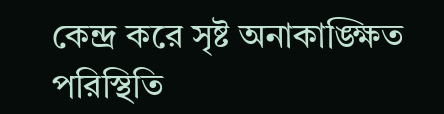কেন্দ্র করে সৃষ্ট অনাকাঙ্ক্ষিত পরিস্থিতি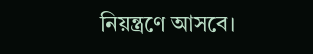নিয়ন্ত্রণে আসবে।